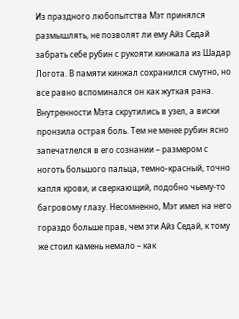Из праздного любопытства Мэт принялся размышлять, не позволят ли ему Айз Седай забрать себе рубин с рукояти кинжала из Шадар Логота. В памяти кинжал сохранился смутно, но все равно вспоминался он как жуткая рана. Внутренности Мэта скрутились в узел, а виски пронзила острая боль. Тем не менее рубин ясно запечатлелся в его сознании – размером с ноготь большого пальца, темно-красный, точно капля крови, и сверкающий, подобно чьему-то багровому глазу. Несомненно, Мэт имел на него гораздо больше прав, чем эти Айз Седай, к тому же стоил камень немало – как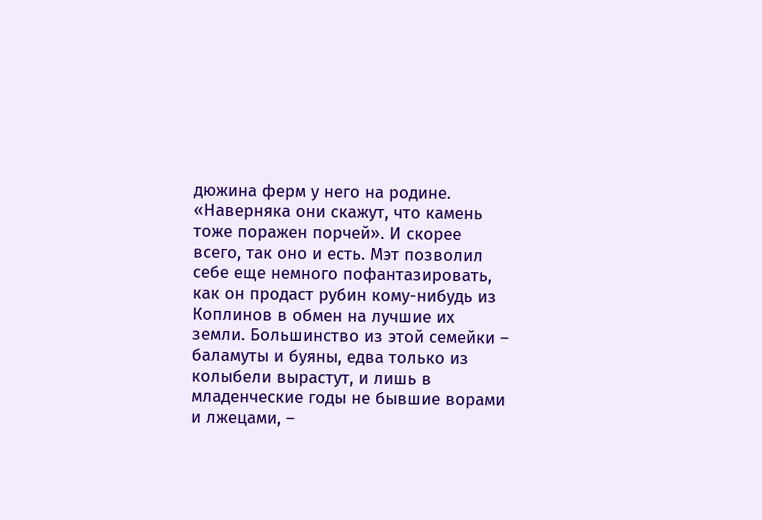дюжина ферм у него на родине.
«Наверняка они скажут, что камень тоже поражен порчей». И скорее всего, так оно и есть. Мэт позволил себе еще немного пофантазировать, как он продаст рубин кому-нибудь из Коплинов в обмен на лучшие их земли. Большинство из этой семейки – баламуты и буяны, едва только из колыбели вырастут, и лишь в младенческие годы не бывшие ворами и лжецами, –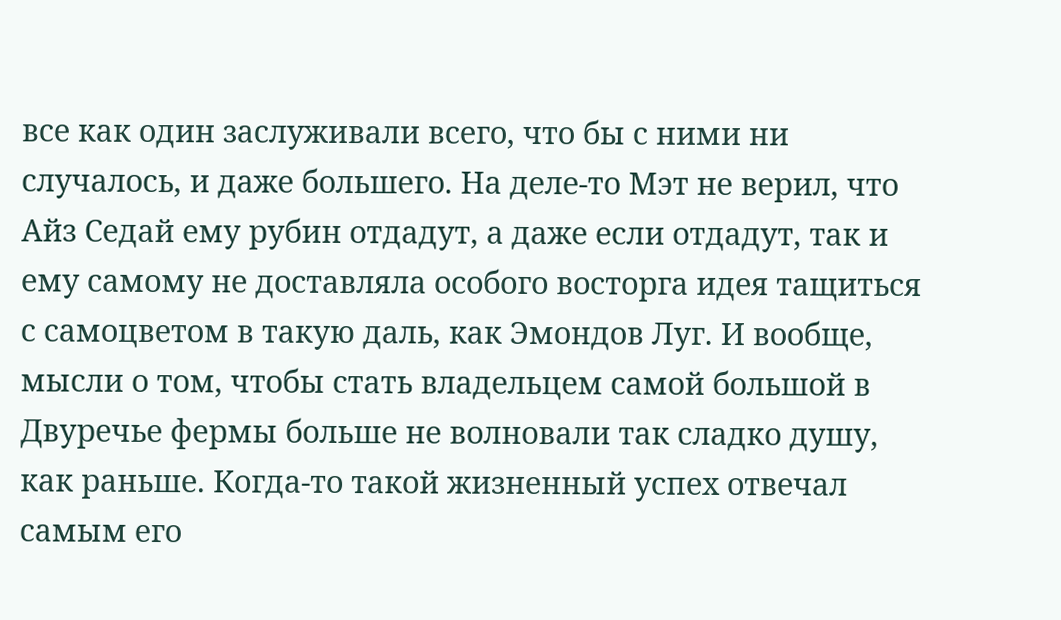все как один заслуживали всего, что бы с ними ни случалось, и даже большего. На деле-то Мэт не верил, что Айз Седай ему рубин отдадут, а даже если отдадут, так и ему самому не доставляла особого восторга идея тащиться с самоцветом в такую даль, как Эмондов Луг. И вообще, мысли о том, чтобы стать владельцем самой большой в Двуречье фермы больше не волновали так сладко душу, как раньше. Когда-то такой жизненный успех отвечал самым его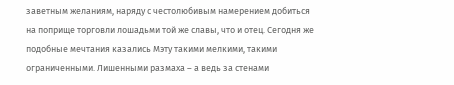заветным желаниям, наряду с честолюбивым намерением добиться на поприще торговли лошадьми той же славы, что и отец. Сегодня же подобные мечтания казались Мэту такими мелкими, такими ограниченными. Лишенными размаха – а ведь за стенами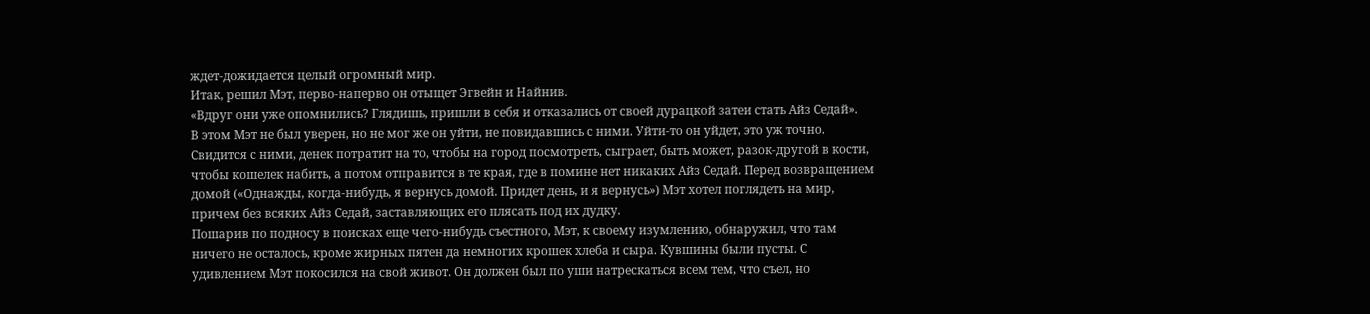ждет-дожидается целый огромный мир.
Итак, решил Мэт, перво-наперво он отыщет Эгвейн и Найнив.
«Вдруг они уже опомнились? Глядишь, пришли в себя и отказались от своей дурацкой затеи стать Айз Седай».
В этом Мэт не был уверен, но не мог же он уйти, не повидавшись с ними. Уйти-то он уйдет, это уж точно. Свидится с ними, денек потратит на то, чтобы на город посмотреть, сыграет, быть может, разок-другой в кости, чтобы кошелек набить, а потом отправится в те края, где в помине нет никаких Айз Седай. Перед возвращением домой («Однажды, когда-нибудь, я вернусь домой. Придет день, и я вернусь») Мэт хотел поглядеть на мир, причем без всяких Айз Седай, заставляющих его плясать под их дудку.
Пошарив по подносу в поисках еще чего-нибудь съестного, Мэт, к своему изумлению, обнаружил, что там ничего не осталось, кроме жирных пятен да немногих крошек хлеба и сыра. Кувшины были пусты. С удивлением Мэт покосился на свой живот. Он должен был по уши натрескаться всем тем, что съел, но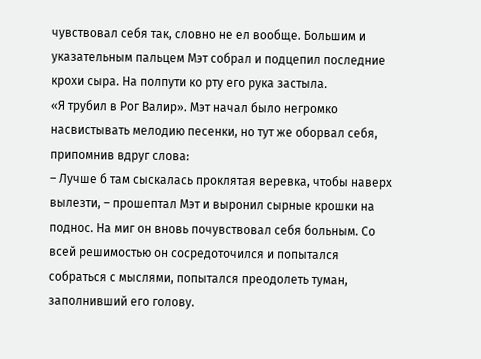чувствовал себя так, словно не ел вообще. Большим и указательным пальцем Мэт собрал и подцепил последние крохи сыра. На полпути ко рту его рука застыла.
«Я трубил в Рог Валир». Мэт начал было негромко насвистывать мелодию песенки, но тут же оборвал себя, припомнив вдруг слова:
– Лучше б там сыскалась проклятая веревка, чтобы наверх вылезти, – прошептал Мэт и выронил сырные крошки на поднос. На миг он вновь почувствовал себя больным. Со всей решимостью он сосредоточился и попытался собраться с мыслями, попытался преодолеть туман, заполнивший его голову.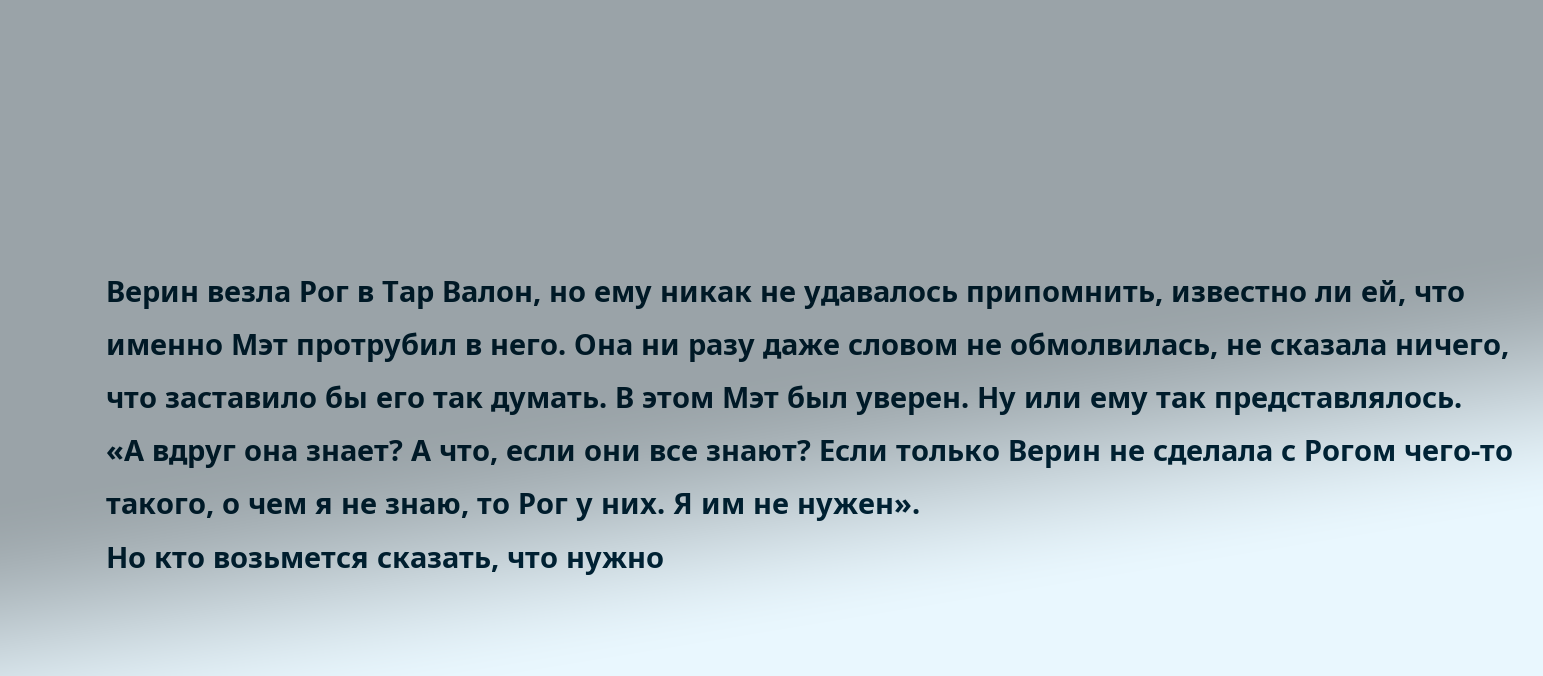Верин везла Рог в Тар Валон, но ему никак не удавалось припомнить, известно ли ей, что именно Мэт протрубил в него. Она ни разу даже словом не обмолвилась, не сказала ничего, что заставило бы его так думать. В этом Мэт был уверен. Ну или ему так представлялось.
«А вдруг она знает? А что, если они все знают? Если только Верин не сделала с Рогом чего-то такого, о чем я не знаю, то Рог у них. Я им не нужен».
Но кто возьмется сказать, что нужно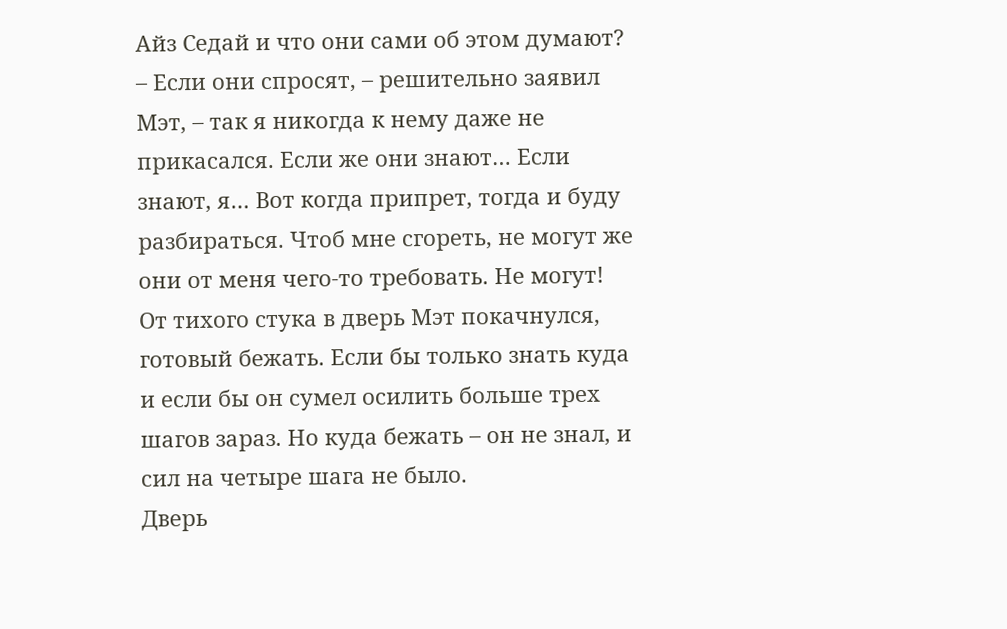Айз Седай и что они сами об этом думают?
– Если они спросят, – решительно заявил Мэт, – так я никогда к нему даже не прикасался. Если же они знают… Если знают, я… Вот когда припрет, тогда и буду разбираться. Чтоб мне сгореть, не могут же они от меня чего-то требовать. Не могут!
От тихого стука в дверь Мэт покачнулся, готовый бежать. Если бы только знать куда и если бы он сумел осилить больше трех шагов зараз. Но куда бежать – он не знал, и сил на четыре шага не было.
Дверь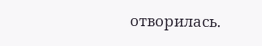отворилась.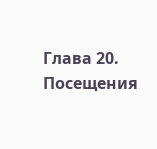Глава 20. Посещения